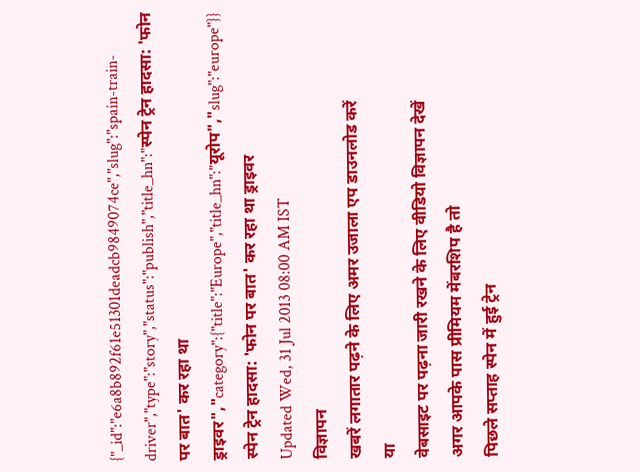{"_id":"e6a8b892f61e51301deadcb9849074ce","slug":"spain-train-driver","type":"story","status":"publish","title_hn":"स्पेन ट्रेन हादसा: 'फोन पर बात' कर रहा था ड्राइवर","category":{"title":"Europe","title_hn":"यूरोप","slug":"europe"}}
स्पेन ट्रेन हादसा: 'फोन पर बात' कर रहा था ड्राइवर
Updated Wed, 31 Jul 2013 08:00 AM IST
विज्ञापन
खबरें लगातार पढ़ने के लिए अमर उजाला एप डाउनलोड करें
या
वेबसाइट पर पढ़ना जारी रखने के लिए वीडियो विज्ञापन देखें
अगर आपके पास प्रीमियम मेंबरशिप है तो
पिछले सप्ताह स्पेन में हुई ट्रेन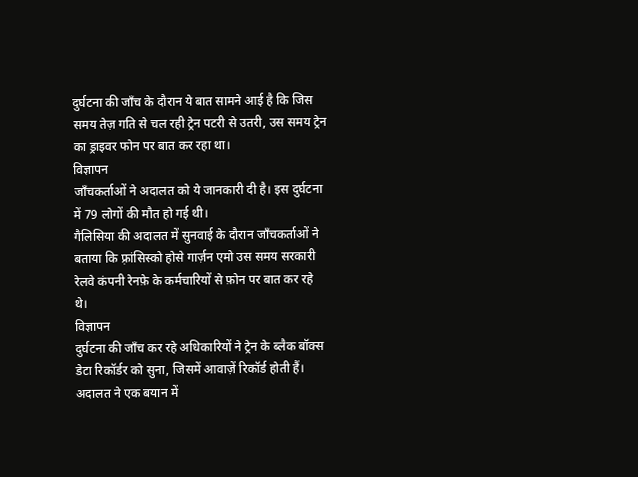दुर्घटना की जाँच के दौरान ये बात सामने आई है कि जिस समय तेज़ गति से चल रही ट्रेन पटरी से उतरी, उस समय ट्रेन का ड्राइवर फोन पर बात कर रहा था।
विज्ञापन
जाँचकर्ताओं ने अदालत को ये जानकारी दी है। इस दुर्घटना में 79 लोगों की मौत हो गई थी।
गैलिसिया की अदालत में सुनवाई के दौरान जाँचकर्ताओं ने बताया कि फ़्रांसिस्को होसे गार्ज़न एमो उस समय सरकारी रेलवे कंपनी रेनफ़े के कर्मचारियों से फ़ोन पर बात कर रहे थे।
विज्ञापन
दुर्घटना की जाँच कर रहे अधिकारियों ने ट्रेन के ब्लैक बॉक्स डेटा रिकॉर्डर को सुना, जिसमें आवाज़ें रिकॉर्ड होती हैं।
अदालत ने एक बयान में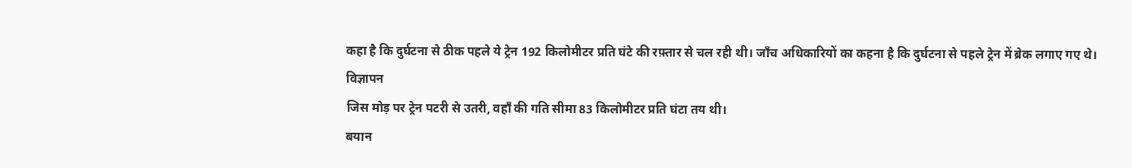कहा है कि दुर्घटना से ठीक पहले ये ट्रेन 192 किलोमीटर प्रति घंटे की रफ़्तार से चल रही थी। जाँच अधिकारियों का कहना है कि दुर्घटना से पहले ट्रेन में ब्रेक लगाए गए थे।
विज्ञापन
जिस मोड़ पर ट्रेन पटरी से उतरी, वहाँ की गति सीमा 83 किलोमीटर प्रति घंटा तय थी।
बयान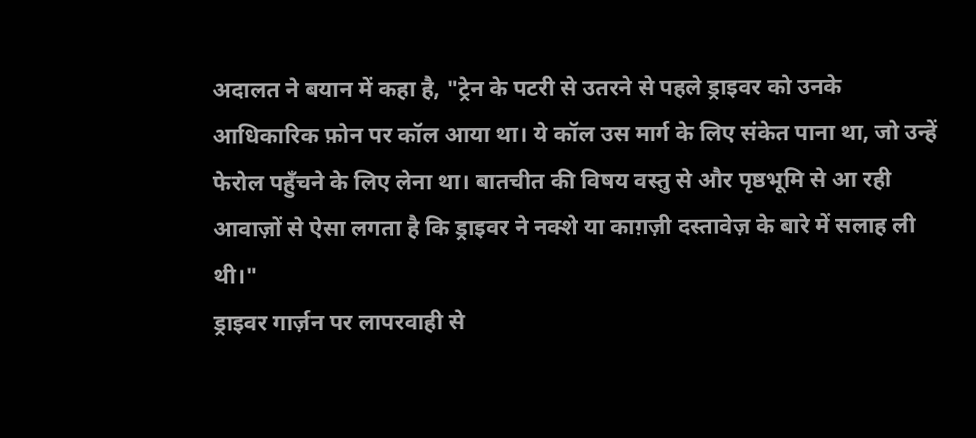अदालत ने बयान में कहा है, "ट्रेन के पटरी से उतरने से पहले ड्राइवर को उनके आधिकारिक फ़ोन पर कॉल आया था। ये कॉल उस मार्ग के लिए संकेत पाना था, जो उन्हें फेरोल पहुँचने के लिए लेना था। बातचीत की विषय वस्तु से और पृष्ठभूमि से आ रही आवाज़ों से ऐसा लगता है कि ड्राइवर ने नक्शे या काग़ज़ी दस्तावेज़ के बारे में सलाह ली थी।"
ड्राइवर गार्ज़न पर लापरवाही से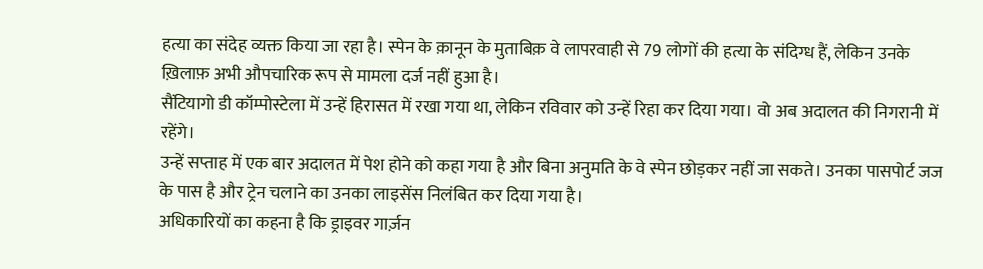हत्या का संदेह व्यक्त किया जा रहा है। स्पेन के क़ानून के मुताबिक़ वे लापरवाही से 79 लोगों की हत्या के संदिग्ध हैं, लेकिन उनके ख़िलाफ़ अभी औपचारिक रूप से मामला दर्ज नहीं हुआ है।
सैंटियागो डी कॉम्पोस्टेला में उन्हें हिरासत में रखा गया था, लेकिन रविवार को उन्हें रिहा कर दिया गया। वो अब अदालत की निगरानी में रहेंगे।
उन्हें सप्ताह में एक बार अदालत में पेश होने को कहा गया है और बिना अनुमति के वे स्पेन छोड़कर नहीं जा सकते। उनका पासपोर्ट जज के पास है और ट्रेन चलाने का उनका लाइसेंस निलंबित कर दिया गया है।
अधिकारियों का कहना है कि ड्राइवर गार्ज़न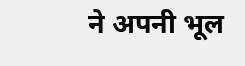ने अपनी भूल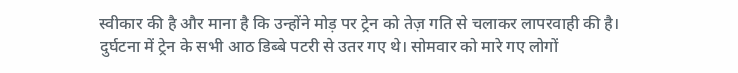स्वीकार की है और माना है कि उन्होंने मोड़ पर ट्रेन को तेज़ गति से चलाकर लापरवाही की है।
दुर्घटना में ट्रेन के सभी आठ डिब्बे पटरी से उतर गए थे। सोमवार को मारे गए लोगों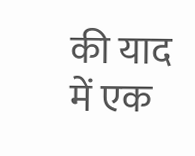की याद में एक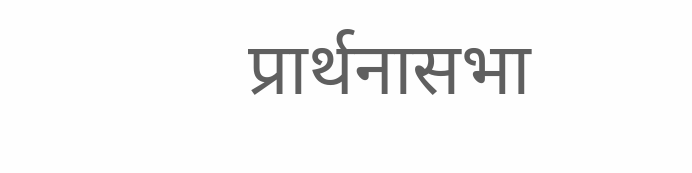प्रार्थनासभा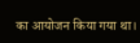का आयोजन किया गया था।